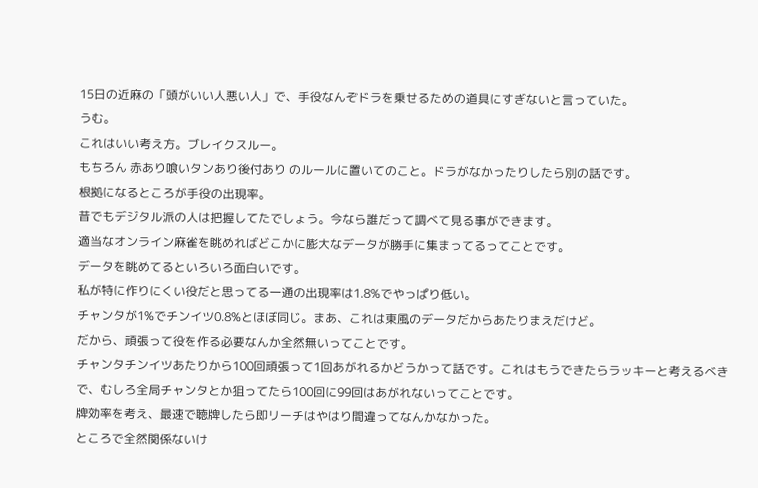15日の近麻の「頭がいい人悪い人」で、手役なんぞドラを乗せるための道具にすぎないと言っていた。
うむ。
これはいい考え方。ブレイクスルー。
もちろん 赤あり喰いタンあり後付あり のルールに置いてのこと。ドラがなかったりしたら別の話です。
根拠になるところが手役の出現率。
昔でもデジタル派の人は把握してたでしょう。今なら誰だって調べて見る事ができます。
適当なオンライン麻雀を眺めればどこかに膨大なデータが勝手に集まってるってことです。
データを眺めてるといろいろ面白いです。
私が特に作りにくい役だと思ってる一通の出現率は1.8%でやっぱり低い。
チャンタが1%でチンイツ0.8%とほぼ同じ。まあ、これは東風のデータだからあたりまえだけど。
だから、頑張って役を作る必要なんか全然無いってことです。
チャンタチンイツあたりから100回頑張って1回あがれるかどうかって話です。これはもうできたらラッキーと考えるべきで、むしろ全局チャンタとか狙ってたら100回に99回はあがれないってことです。
牌効率を考え、最速で聴牌したら即リーチはやはり間違ってなんかなかった。
ところで全然関係ないけ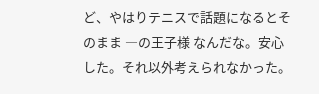ど、やはりテニスで話題になるとそのまま ―の王子様 なんだな。安心した。それ以外考えられなかった。